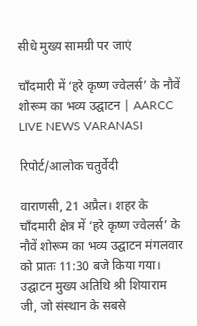सीधे मुख्य सामग्री पर जाएं

चाँदमारी में ‘हरे कृष्ण ज्वेलर्स’ के नौवें शोरूम का भव्य उद्घाटन | AARCC LIVE NEWS VARANASI

रिपोर्ट/आलोक चतुर्वेदी

वाराणसी, 21 अप्रैल। शहर के चाँदमारी क्षेत्र में ‘हरे कृष्ण ज्वेलर्स’ के नौवें शोरूम का भव्य उद्घाटन मंगलवार को प्रातः 11:30 बजे किया गया। उद्घाटन मुख्य अतिथि श्री शियाराम जी, जो संस्थान के सबसे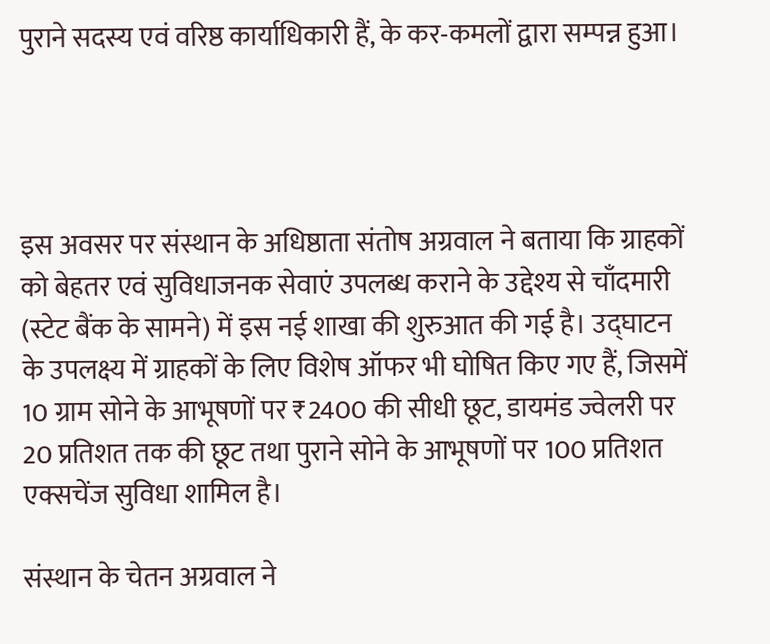पुराने सदस्य एवं वरिष्ठ कार्याधिकारी हैं, के कर-कमलों द्वारा सम्पन्न हुआ।




इस अवसर पर संस्थान के अधिष्ठाता संतोष अग्रवाल ने बताया कि ग्राहकों को बेहतर एवं सुविधाजनक सेवाएं उपलब्ध कराने के उद्देश्य से चाँदमारी (स्टेट बैंक के सामने) में इस नई शाखा की शुरुआत की गई है। उद्घाटन के उपलक्ष्य में ग्राहकों के लिए विशेष ऑफर भी घोषित किए गए हैं, जिसमें 10 ग्राम सोने के आभूषणों पर ₹2400 की सीधी छूट, डायमंड ज्वेलरी पर 20 प्रतिशत तक की छूट तथा पुराने सोने के आभूषणों पर 100 प्रतिशत एक्सचेंज सुविधा शामिल है।

संस्थान के चेतन अग्रवाल ने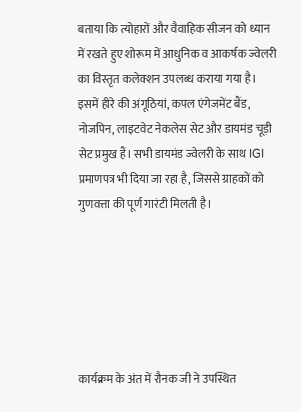बताया कि त्योहारों और वैवाहिक सीजन को ध्यान में रखते हुए शोरूम में आधुनिक व आकर्षक ज्वेलरी का विस्तृत कलेक्शन उपलब्ध कराया गया है। इसमें हीरे की अंगूठियां, कपल एंगेजमेंट बैंड, नोजपिन, लाइटवेट नेकलेस सेट और डायमंड चूड़ी सेट प्रमुख हैं। सभी डायमंड ज्वेलरी के साथ IGI प्रमाणपत्र भी दिया जा रहा है, जिससे ग्राहकों को गुणवत्ता की पूर्ण गारंटी मिलती है।






कार्यक्रम के अंत में रौनक जी ने उपस्थित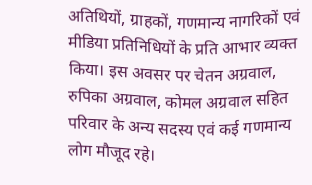अतिथियों, ग्राहकों, गणमान्य नागरिकों एवं मीडिया प्रतिनिधियों के प्रति आभार व्यक्त किया। इस अवसर पर चेतन अग्रवाल, रुपिका अग्रवाल, कोमल अग्रवाल सहित परिवार के अन्य सदस्य एवं कई गणमान्य लोग मौजूद रहे।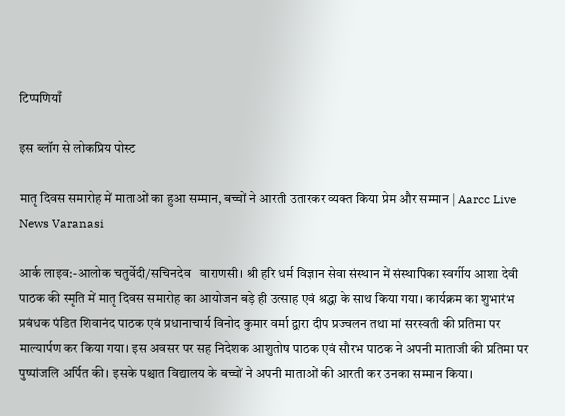टिप्पणियाँ

इस ब्लॉग से लोकप्रिय पोस्ट

मातृ दिवस समारोह में माताओं का हुआ सम्मान, बच्चों ने आरती उतारकर व्यक्त किया प्रेम और सम्मान | Aarcc Live News Varanasi

आर्क लाइव:-आलोक चतुर्वेदी/सचिनदेव   वाराणसी। श्री हरि धर्म विज्ञान सेवा संस्थान में संस्थापिका स्वर्गीय आशा देवी पाठक की स्मृति में मातृ दिवस समारोह का आयोजन बड़े ही उत्साह एवं श्रद्धा के साथ किया गया। कार्यक्रम का शुभारंभ प्रबंधक पंडित शिवानंद पाठक एवं प्रधानाचार्य विनोद कुमार वर्मा द्वारा दीप प्रज्वलन तथा मां सरस्वती की प्रतिमा पर माल्यार्पण कर किया गया। इस अवसर पर सह निदेशक आशुतोष पाठक एवं सौरभ पाठक ने अपनी माताजी की प्रतिमा पर पुष्पांजलि अर्पित की। इसके पश्चात विद्यालय के बच्चों ने अपनी माताओं की आरती कर उनका सम्मान किया।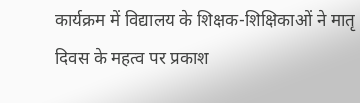कार्यक्रम में विद्यालय के शिक्षक-शिक्षिकाओं ने मातृ दिवस के महत्व पर प्रकाश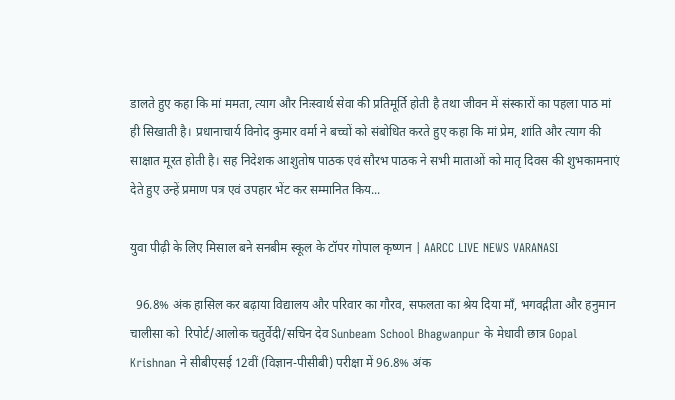डालते हुए कहा कि मां ममता, त्याग और निःस्वार्थ सेवा की प्रतिमूर्ति होती है तथा जीवन में संस्कारों का पहला पाठ मां ही सिखाती है। प्रधानाचार्य विनोद कुमार वर्मा ने बच्चों को संबोधित करते हुए कहा कि मां प्रेम, शांति और त्याग की साक्षात मूरत होती है। सह निदेशक आशुतोष पाठक एवं सौरभ पाठक ने सभी माताओं को मातृ दिवस की शुभकामनाएं देते हुए उन्हें प्रमाण पत्र एवं उपहार भेंट कर सम्मानित किय...

युवा पीढ़ी के लिए मिसाल बने सनबीम स्कूल के टॉपर गोपाल कृष्णन | AARCC LIVE NEWS VARANASI

  96.8% अंक हासिल कर बढ़ाया विद्यालय और परिवार का गौरव, सफलता का श्रेय दिया माँ, भगवद्गीता और हनुमान चालीसा को  रिपोर्ट/आलोक चतुर्वेदी/सचिन देव Sunbeam School Bhagwanpur के मेधावी छात्र Gopal Krishnan ने सीबीएसई 12वीं (विज्ञान-पीसीबी) परीक्षा में 96.8% अंक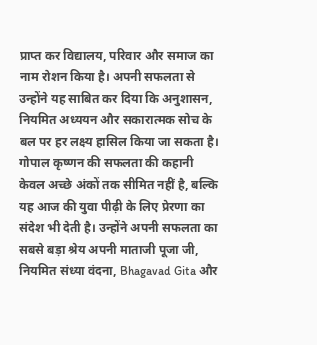प्राप्त कर विद्यालय, परिवार और समाज का नाम रोशन किया है। अपनी सफलता से उन्होंने यह साबित कर दिया कि अनुशासन, नियमित अध्ययन और सकारात्मक सोच के बल पर हर लक्ष्य हासिल किया जा सकता है। गोपाल कृष्णन की सफलता की कहानी केवल अच्छे अंकों तक सीमित नहीं है, बल्कि यह आज की युवा पीढ़ी के लिए प्रेरणा का संदेश भी देती है। उन्होंने अपनी सफलता का सबसे बड़ा श्रेय अपनी माताजी पूजा जी, नियमित संध्या वंदना, Bhagavad Gita और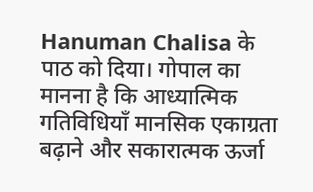Hanuman Chalisa के पाठ को दिया। गोपाल का मानना है कि आध्यात्मिक गतिविधियाँ मानसिक एकाग्रता बढ़ाने और सकारात्मक ऊर्जा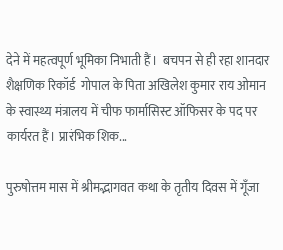देने में महत्वपूर्ण भूमिका निभाती हैं।  बचपन से ही रहा शानदार शैक्षणिक रिकॉर्ड  गोपाल के पिता अखिलेश कुमार राय ओमान के स्वास्थ्य मंत्रालय में चीफ फार्मासिस्ट ऑफिसर के पद पर कार्यरत हैं। प्रारंभिक शिक...

पुरुषोत्तम मास में श्रीमद्भागवत कथा के तृतीय दिवस में गूँजा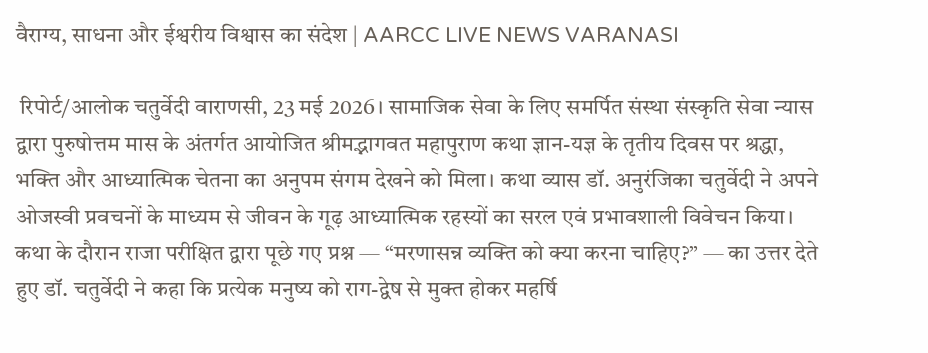वैराग्य, साधना और ईश्वरीय विश्वास का संदेश | AARCC LIVE NEWS VARANASI

 रिपोर्ट/आलोक चतुर्वेदी वाराणसी, 23 मई 2026। सामाजिक सेवा के लिए समर्पित संस्था संस्कृति सेवा न्यास द्वारा पुरुषोत्तम मास के अंतर्गत आयोजित श्रीमद्भागवत महापुराण कथा ज्ञान-यज्ञ के तृतीय दिवस पर श्रद्धा, भक्ति और आध्यात्मिक चेतना का अनुपम संगम देखने को मिला। कथा व्यास डॉ. अनुरंजिका चतुर्वेदी ने अपने ओजस्वी प्रवचनों के माध्यम से जीवन के गूढ़ आध्यात्मिक रहस्यों का सरल एवं प्रभावशाली विवेचन किया। कथा के दौरान राजा परीक्षित द्वारा पूछे गए प्रश्न — “मरणासन्न व्यक्ति को क्या करना चाहिए?” — का उत्तर देते हुए डॉ. चतुर्वेदी ने कहा कि प्रत्येक मनुष्य को राग-द्वेष से मुक्त होकर महर्षि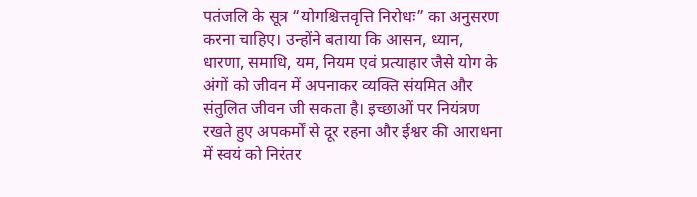पतंजलि के सूत्र “योगश्चित्तवृत्ति निरोधः” का अनुसरण करना चाहिए। उन्होंने बताया कि आसन, ध्यान, धारणा, समाधि, यम, नियम एवं प्रत्याहार जैसे योग के अंगों को जीवन में अपनाकर व्यक्ति संयमित और संतुलित जीवन जी सकता है। इच्छाओं पर नियंत्रण रखते हुए अपकर्मों से दूर रहना और ईश्वर की आराधना में स्वयं को निरंतर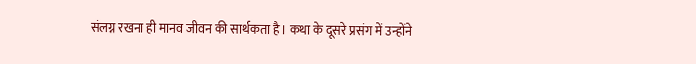संलग्न रखना ही मानव जीवन की सार्थकता है। कथा के दूसरे प्रसंग में उन्होंने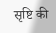सृष्टि की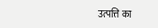उत्पत्ति का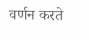वर्णन करते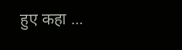हुए कहा ...